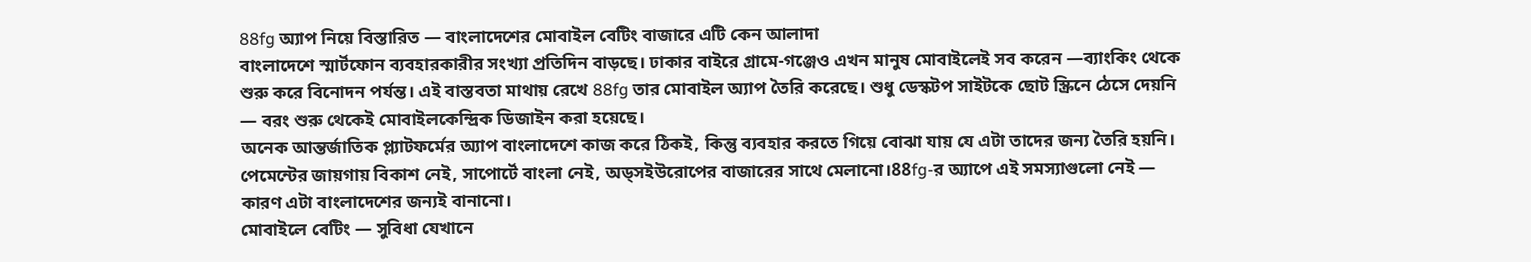88fg অ্যাপ নিয়ে বিস্তারিত — বাংলাদেশের মোবাইল বেটিং বাজারে এটি কেন আলাদা
বাংলাদেশে স্মার্টফোন ব্যবহারকারীর সংখ্যা প্রতিদিন বাড়ছে। ঢাকার বাইরে গ্রামে-গঞ্জেও এখন মানুষ মোবাইলেই সব করেন —ব্যাংকিং থেকে শুরু করে বিনোদন পর্যন্ত। এই বাস্তবতা মাথায় রেখে 88fg তার মোবাইল অ্যাপ তৈরি করেছে। শুধু ডেস্কটপ সাইটকে ছোট স্ক্রিনে ঠেসে দেয়নি — বরং শুরু থেকেই মোবাইলকেন্দ্রিক ডিজাইন করা হয়েছে।
অনেক আন্তর্জাতিক প্ল্যাটফর্মের অ্যাপ বাংলাদেশে কাজ করে ঠিকই, কিন্তু ব্যবহার করতে গিয়ে বোঝা যায় যে এটা তাদের জন্য তৈরি হয়নি। পেমেন্টের জায়গায় বিকাশ নেই, সাপোর্টে বাংলা নেই, অড্সইউরোপের বাজারের সাথে মেলানো।88fg-র অ্যাপে এই সমস্যাগুলো নেই — কারণ এটা বাংলাদেশের জন্যই বানানো।
মোবাইলে বেটিং — সুবিধা যেখানে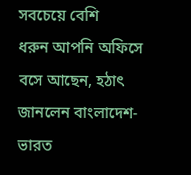সবচেয়ে বেশি
ধরুন আপনি অফিসে বসে আছেন, হঠাৎ জানলেন বাংলাদেশ-ভারত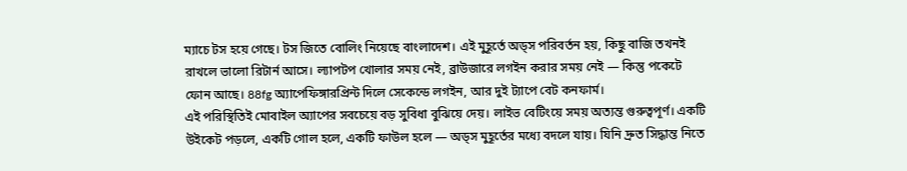ম্যাচে টস হয়ে গেছে। টস জিতে বোলিং নিয়েছে বাংলাদেশ। এই মুহূর্তে অড্স পরিবর্তন হয়, কিছু বাজি তখনই রাখলে ভালো রিটার্ন আসে। ল্যাপটপ খোলার সময় নেই, ব্রাউজারে লগইন করার সময় নেই — কিন্তু পকেটে ফোন আছে। 88fg অ্যাপেফিঙ্গারপ্রিন্ট দিলে সেকেন্ডে লগইন, আর দুই ট্যাপে বেট কনফার্ম।
এই পরিস্থিতিই মোবাইল অ্যাপের সবচেয়ে বড় সুবিধা বুঝিয়ে দেয়। লাইভ বেটিংয়ে সময় অত্যন্ত গুরুত্বপূর্ণ। একটি উইকেট পড়লে, একটি গোল হলে, একটি ফাউল হলে — অড্স মুহূর্তের মধ্যে বদলে যায়। যিনি দ্রুত সিদ্ধান্ত নিতে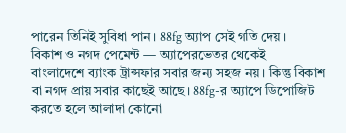পারেন তিনিই সুবিধা পান। 88fg অ্যাপ সেই গতি দেয়।
বিকাশ ও নগদ পেমেন্ট — অ্যাপেরভেতর থেকেই
বাংলাদেশে ব্যাংক ট্রান্সফার সবার জন্য সহজ নয়। কিন্তু বিকাশ বা নগদ প্রায় সবার কাছেই আছে। 88fg-র অ্যাপে ডিপোজিট করতে হলে আলাদা কোনো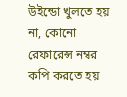উইন্ডো খুলতে হয় না, কোনো রেফারেন্স নম্বর কপি করতে হয়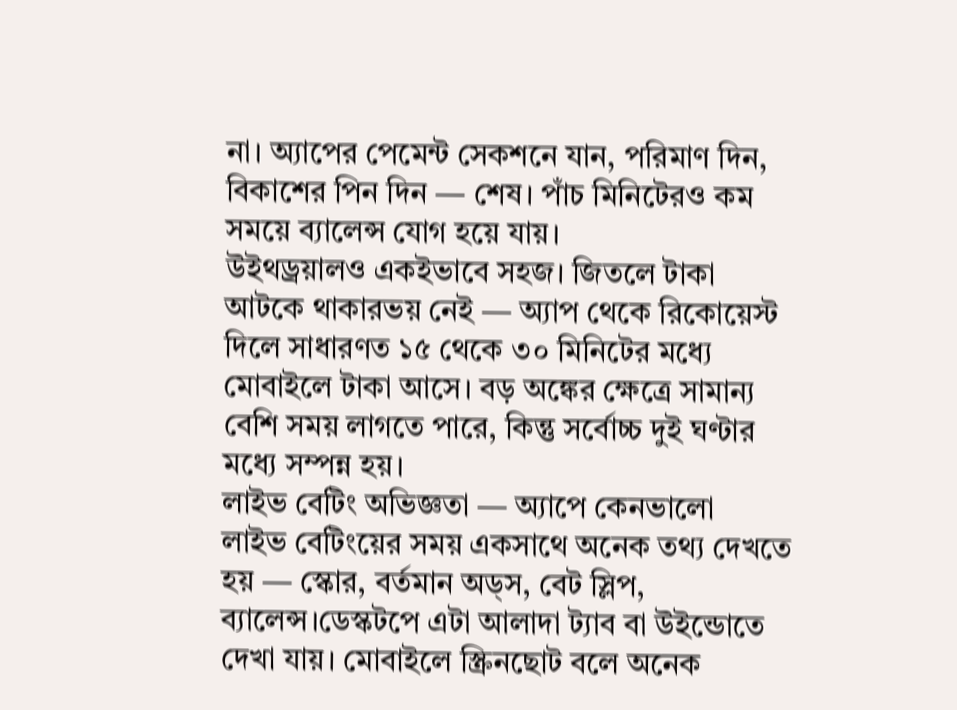না। অ্যাপের পেমেন্ট সেকশনে যান, পরিমাণ দিন, বিকাশের পিন দিন — শেষ। পাঁচ মিনিটেরও কম সময়ে ব্যালেন্স যোগ হয়ে যায়।
উইথড্রয়ালও একইভাবে সহজ। জিতলে টাকা আটকে থাকারভয় নেই — অ্যাপ থেকে রিকোয়েস্ট দিলে সাধারণত ১৫ থেকে ৩০ মিনিটের মধ্যে মোবাইলে টাকা আসে। বড় অঙ্কের ক্ষেত্রে সামান্য বেশি সময় লাগতে পারে, কিন্তু সর্বোচ্চ দুই ঘণ্টার মধ্যে সম্পন্ন হয়।
লাইভ বেটিং অভিজ্ঞতা — অ্যাপে কেনভালো
লাইভ বেটিংয়ের সময় একসাথে অনেক তথ্য দেখতে হয় — স্কোর, বর্তমান অড্স, বেট স্লিপ, ব্যালেন্স।ডেস্কটপে এটা আলাদা ট্যাব বা উইন্ডোতে দেখা যায়। মোবাইলে স্ক্রিনছোট বলে অনেক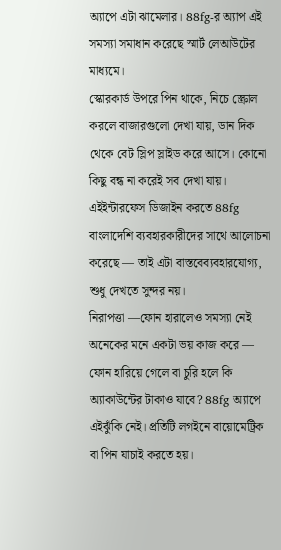অ্যাপে এটা ঝামেলার। 88fg-র অ্যাপ এই সমস্যা সমাধান করেছে স্মার্ট লেআউটের মাধ্যমে।
স্কোরকার্ড উপরে পিন থাকে, নিচে স্ক্রোল করলে বাজারগুলো দেখা যায়, ডান দিক থেকে বেট স্লিপ স্লাইড করে আসে। কোনো কিছু বন্ধ না করেই সব দেখা যায়। এইইন্টারফেস ডিজাইন করতে 88fg বাংলাদেশি ব্যবহারকারীদের সাথে আলোচনা করেছে — তাই এটা বাস্তবেব্যবহারযোগ্য, শুধু দেখতে সুন্দর নয়।
নিরাপত্তা —ফোন হারালেও সমস্যা নেই
অনেকের মনে একটা ভয় কাজ করে — ফোন হারিয়ে গেলে বা চুরি হলে কি অ্যাকাউন্টের টাকাও যাবে? 88fg অ্যাপে এইঝুঁকি নেই। প্রতিটি লগইনে বায়োমেট্রিক বা পিন যাচাই করতে হয়।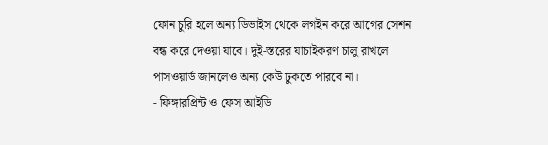ফোন চুরি হলে অন্য ডিভাইস থেকে লগইন করে আগের সেশন বন্ধ করে দেওয়া যাবে। দুই-স্তরের যাচাইকরণ চালু রাখলে পাসওয়ার্ড জানলেও অন্য কেউ ঢুকতে পারবে না।
- ফিঙ্গারপ্রিন্ট ও ফেস আইডি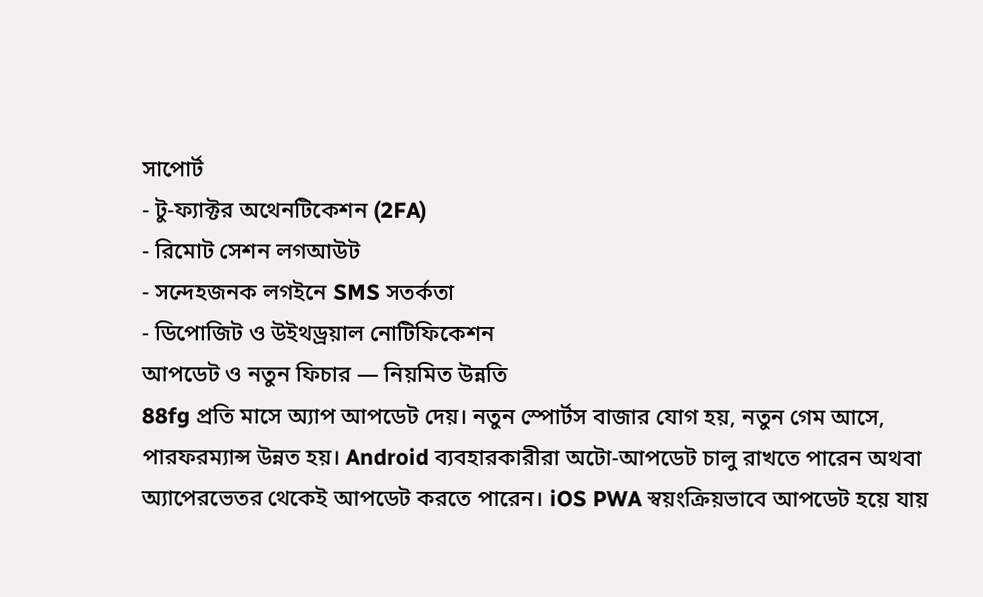সাপোর্ট
- টু-ফ্যাক্টর অথেনটিকেশন (2FA)
- রিমোট সেশন লগআউট
- সন্দেহজনক লগইনে SMS সতর্কতা
- ডিপোজিট ও উইথড্রয়াল নোটিফিকেশন
আপডেট ও নতুন ফিচার — নিয়মিত উন্নতি
88fg প্রতি মাসে অ্যাপ আপডেট দেয়। নতুন স্পোর্টস বাজার যোগ হয়, নতুন গেম আসে, পারফরম্যান্স উন্নত হয়। Android ব্যবহারকারীরা অটো-আপডেট চালু রাখতে পারেন অথবা অ্যাপেরভেতর থেকেই আপডেট করতে পারেন। iOS PWA স্বয়ংক্রিয়ভাবে আপডেট হয়ে যায়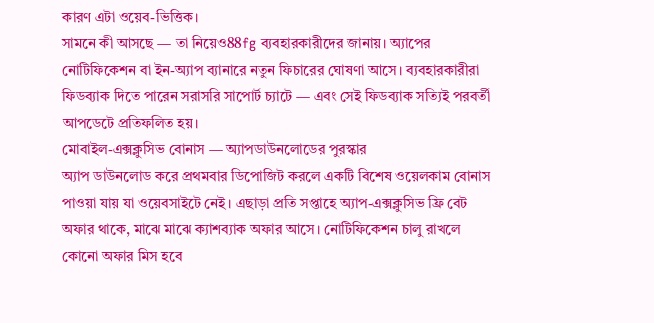কারণ এটা ওয়েব-ভিত্তিক।
সামনে কী আসছে — তা নিয়েও88fg ব্যবহারকারীদের জানায়। অ্যাপের নোটিফিকেশন বা ইন-অ্যাপ ব্যানারে নতুন ফিচারের ঘোষণা আসে। ব্যবহারকারীরা ফিডব্যাক দিতে পারেন সরাসরি সাপোর্ট চ্যাটে — এবং সেই ফিডব্যাক সত্যিই পরবর্তী আপডেটে প্রতিফলিত হয়।
মোবাইল-এক্সক্লুসিভ বোনাস — অ্যাপডাউনলোডের পুরস্কার
অ্যাপ ডাউনলোড করে প্রথমবার ডিপোজিট করলে একটি বিশেষ ওয়েলকাম বোনাস পাওয়া যায় যা ওয়েবসাইটে নেই। এছাড়া প্রতি সপ্তাহে অ্যাপ-এক্সক্লুসিভ ফ্রি বেট অফার থাকে, মাঝে মাঝে ক্যাশব্যাক অফার আসে। নোটিফিকেশন চালু রাখলে কোনো অফার মিস হবে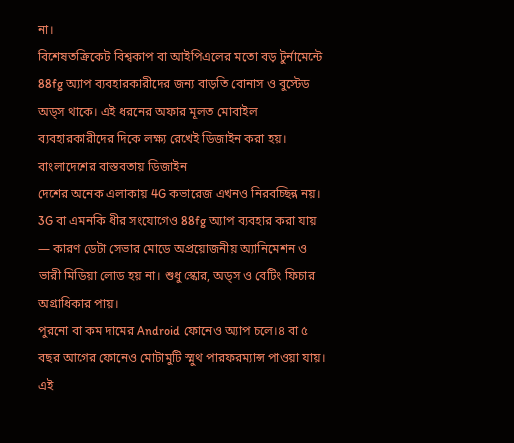না।
বিশেষতক্রিকেট বিশ্বকাপ বা আইপিএলের মতো বড় টুর্নামেন্টে 88fg অ্যাপ ব্যবহারকারীদের জন্য বাড়তি বোনাস ও বুস্টেড অড্স থাকে। এই ধরনের অফার মূলত মোবাইল ব্যবহারকারীদের দিকে লক্ষ্য রেখেই ডিজাইন করা হয়।
বাংলাদেশের বাস্তবতায় ডিজাইন
দেশের অনেক এলাকায় 4G কভারেজ এখনও নিরবচ্ছিন্ন নয়। 3G বা এমনকি ধীর সংযোগেও 88fg অ্যাপ ব্যবহার করা যায় — কারণ ডেটা সেভার মোডে অপ্রয়োজনীয় অ্যানিমেশন ও ভারী মিডিয়া লোড হয় না। শুধু স্কোর, অড্স ও বেটিং ফিচার অগ্রাধিকার পায়।
পুরনো বা কম দামের Android ফোনেও অ্যাপ চলে।৪ বা ৫ বছর আগের ফোনেও মোটামুটি স্মুথ পারফরম্যান্স পাওয়া যায়। এই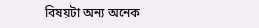বিষয়টা অন্য অনেক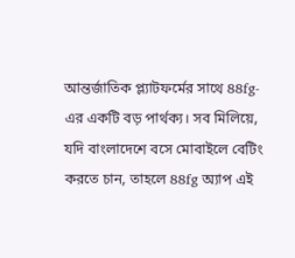আন্তর্জাতিক প্ল্যাটফর্মের সাথে 88fg-এর একটি বড় পার্থক্য। সব মিলিয়ে, যদি বাংলাদেশে বসে মোবাইলে বেটিং করতে চান, তাহলে 88fg অ্যাপ এই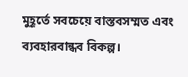মুহূর্তে সবচেয়ে বাস্তবসম্মত এবং ব্যবহারবান্ধব বিকল্প।